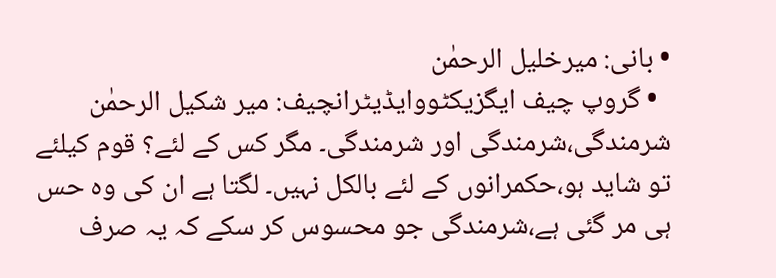• بانی: میرخلیل الرحمٰن
  • گروپ چیف ایگزیکٹووایڈیٹرانچیف: میر شکیل الرحمٰن
شرمندگی،شرمندگی اور شرمندگی۔ مگر کس کے لئے؟ قوم کیلئے تو شاید ہو،حکمرانوں کے لئے بالکل نہیں۔ لگتا ہے ان کی وہ حس ہی مر گئی ہے،شرمندگی جو محسوس کر سکے کہ یہ صرف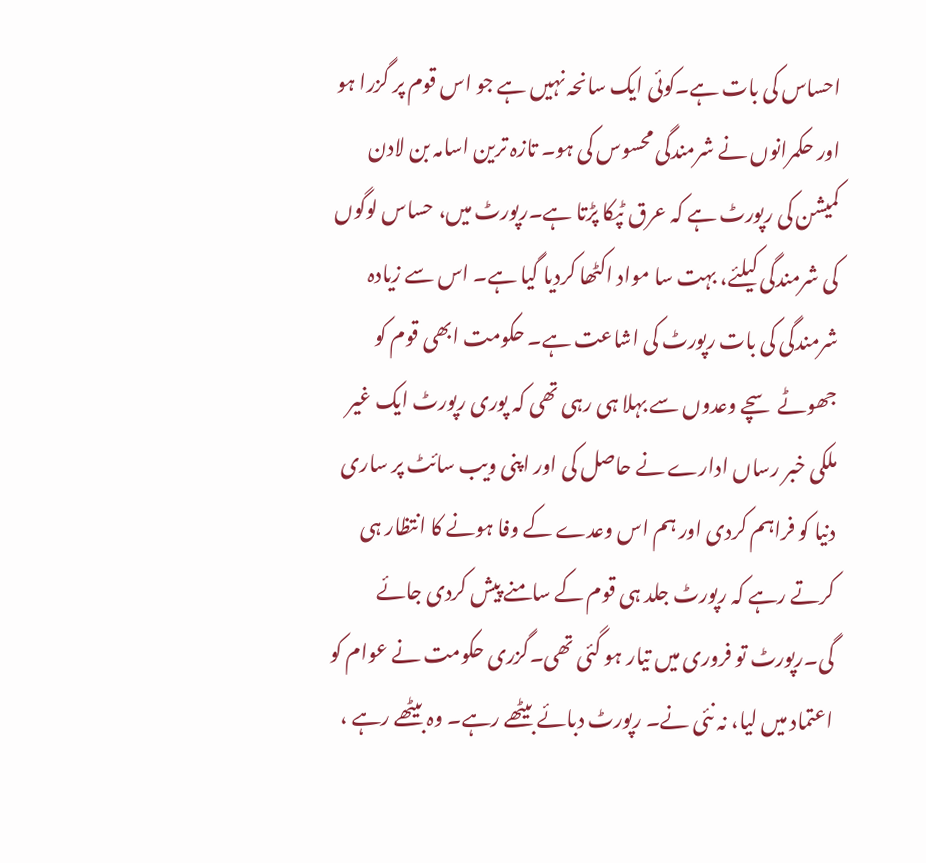احساس کی بات ہے۔کوئی ایک سانحہ نہیں ہے جو اس قوم پر گزرا ہو اور حکمرانوں نے شرمندگی محسوس کی ہو۔ تازہ ترین اسامہ بن لادن کمیشن کی رپورٹ ہے کہ عرق ٹپکا پڑتا ہے۔رپورٹ میں، حساس لوگوں کی شرمندگی کیلئے، بہت سا مواد اکٹھا کردیا گیا ہے۔ اس سے زیادہ شرمندگی کی بات رپورٹ کی اشاعت ہے۔ حکومت ابھی قوم کو جھوٹے سچے وعدوں سے بہلا ہی رہی تھی کہ پوری رپورٹ ایک غیر ملکی خبر رساں ادارے نے حاصل کی اور اپنی ویب سائٹ پر ساری دنیا کو فراہم کردی اور ہم اس وعدے کے وفا ہونے کا انتظار ہی کرتے رہے کہ رپورٹ جلد ہی قوم کے سامنے پیش کردی جائے گی۔رپورٹ تو فروری میں تیار ہو گئی تھی۔گزری حکومت نے عوام کو اعتماد میں لیا، نہ نئی نے۔ رپورٹ دبائے بیٹھے رہے۔ وہ بیٹھے رہے ،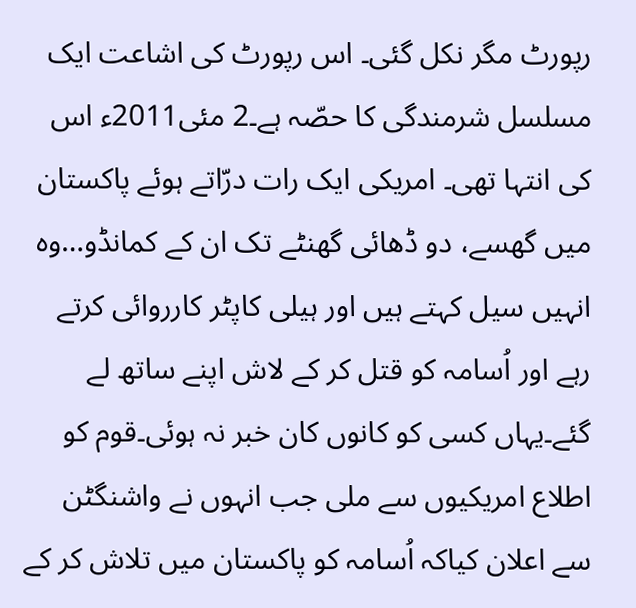رپورٹ مگر نکل گئی۔ اس رپورٹ کی اشاعت ایک مسلسل شرمندگی کا حصّہ ہے۔2 مئی2011ء اس کی انتہا تھی۔ امریکی ایک رات درّاتے ہوئے پاکستان میں گھسے، دو ڈھائی گھنٹے تک ان کے کمانڈو…وہ انہیں سیل کہتے ہیں اور ہیلی کاپٹر کارروائی کرتے رہے اور اُسامہ کو قتل کر کے لاش اپنے ساتھ لے گئے۔یہاں کسی کو کانوں کان خبر نہ ہوئی۔قوم کو اطلاع امریکیوں سے ملی جب انہوں نے واشنگٹن سے اعلان کیاکہ اُسامہ کو پاکستان میں تلاش کر کے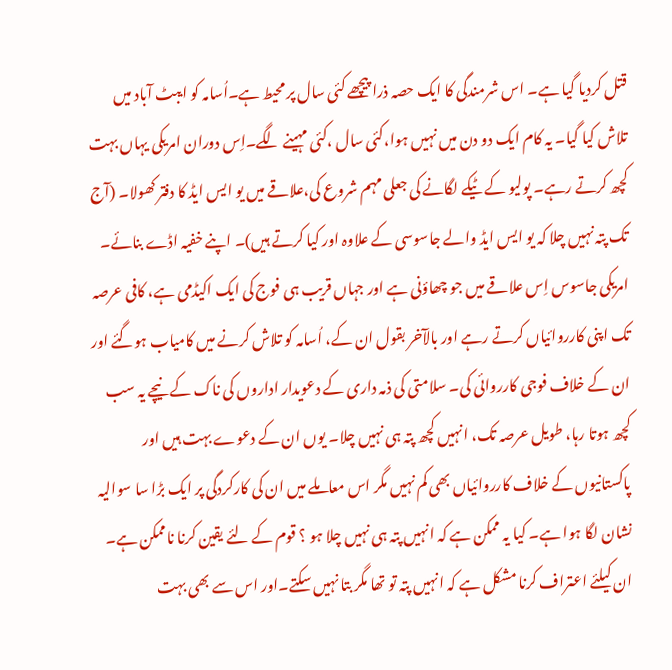قتل کردیا گیا ہے۔ اس شرمندگی کا ایک حصہ ذرا پیچھے کئی سال پر محیط ہے۔اُسامہ کو ایبٹ آباد میں تلاش کیا گیا۔ یہ کام ایک دو دن میں نہیں ہوا،کئی سال ،کئی مہینے لگے۔اِس دوران امریکی یہاں بہت کچھ کرتے رہے۔ پولیو کے ٹیکے لگانے کی جعلی مہم شروع کی،علاقے میں یو ایس ایڈ کا دفتر کھولا۔ (آج تک پتہ نہیں چلا کہ یو ایس ایڈ والے جاسوسی کے علاوہ اور کیا کرتے ہیں)۔ اپنے خفیہ اڈے بنائے۔ امریکی جاسوس اِس علاقے میں جو چھاؤنی ہے اور جہاں قریب ہی فوج کی ایک اکیڈمی ہے، کافی عرصہ تک اپنی کارروائیاں کرتے رہے اور بالآخر بقول ان کے، اُسامہ کو تلاش کرنے میں کامیاب ہوگئے اور ان کے خلاف فوجی کارروائی کی۔ سلامتی کی ذمہ داری کے دعویدار اداروں کی ناک کے نیچے یہ سب کچھ ہوتا رہا، طویل عرصہ تک، انہیں کچھ پتہ ہی نہیں چلا۔ یوں ان کے دعوے بہت ہیں اور پاکستانیوں کے خلاف کارروائیاں بھی کم نہیں مگر اس معاملے میں ان کی کارکردگی پر ایک بڑا سا سوالیہ نشان لگا ہوا ہے۔ کیا یہ ممکن ہے کہ انہیں پتہ ہی نہیں چلا ہو ؟ قوم کے لئے یقین کرنا ناممکن ہے۔ ان کیلئے اعتراف کرنا مشکل ہے کہ انہیں پتہ تو تھا مگر بتا نہیں سکتے۔اور اس سے بھی بہت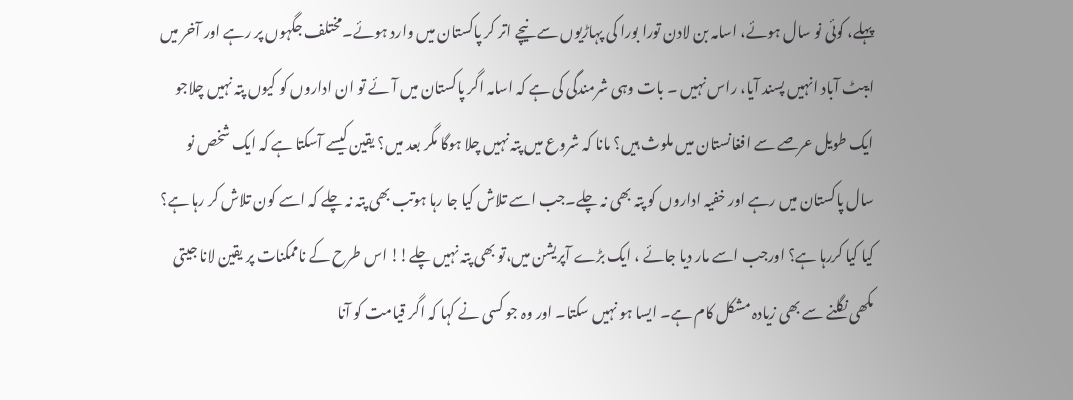پہلے، کوئی نو سال ہوئے، اسامہ بن لادن تورا بورا کی پہاڑیوں سے نیچے اتر کر پاکستان میں وارد ہوئے۔مختلف جگہوں پر رہے اور آخر میں ایبٹ آباد انہیں پسند آیا، راس نہیں ۔ بات وہی شرمندگی کی ہے کہ اسامہ اگر پاکستان میں آئے تو ان اداروں کو کیوں پتہ نہیں چلاجو ایک طویل عرصے سے افغانستان میں ملوث ہیں؟ مانا کہ شروع میں پتہ نہیں چلا ہوگا مگر بعد میں؟ یقین کیسے آسکتا ہے کہ ایک شخص نو سال پاکستان میں رہے اور خفیہ اداروں کو پتہ بھی نہ چلے۔جب اسے تلاش کیا جا رہا ہوتب بھی پتہ نہ چلے کہ اسے کون تلاش کر رہا ہے؟ کیا کیا کررہا ہے؟ اورجب اسے مار دیا جائے ، ایک بڑے آپریشن میں،تو بھی پتہ نہیں چلے!! اس طرح کے ناممکنات پر یقین لانا جیتی مکھی نگلنے سے بھی زیادہ مشکل کام ہے۔ ایسا ہو نہیں سکتا۔ اور وہ جو کسی نے کہا کہ اگر قیامت کو آنا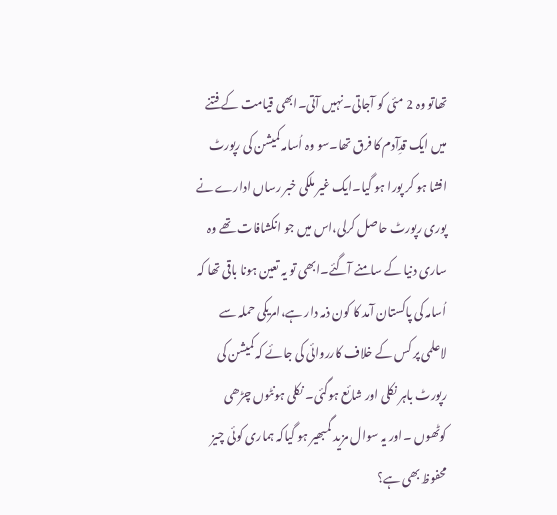تھاتو وہ 2 مئی کو آجاتی۔نہیں آتی۔ابھی قیامت کے فتنے میں ایک قدِآدم کا فرق تھا۔سو وہ اُسامہ کمیشن کی رپورٹ افشا ہو کر پورا ہو گیا۔ایک غیر ملکی خبر رساں ادارے نے پوری رپورٹ حاصل کرلی،اس میں جو انکشافات تھے وہ ساری دنیا کے سامنے آگئے۔ابھی تو یہ تعین ہونا باقی تھا کہ اُسامہ کی پاکستان آمد کا کون ذمہ دار ہے،امریکی حملہ سے لاعلمی پر کس کے خلاف کارروائی کی جائے کہ کمیشن کی رپورٹ باہر نکلی اور شائع ہوگئی۔ نکلی ہونٹوں چڑھی کوٹھوں ۔اور یہ سوال مزید گمبھیر ہو گیاکہ ہماری کوئی چیز محفوظ بھی ہے؟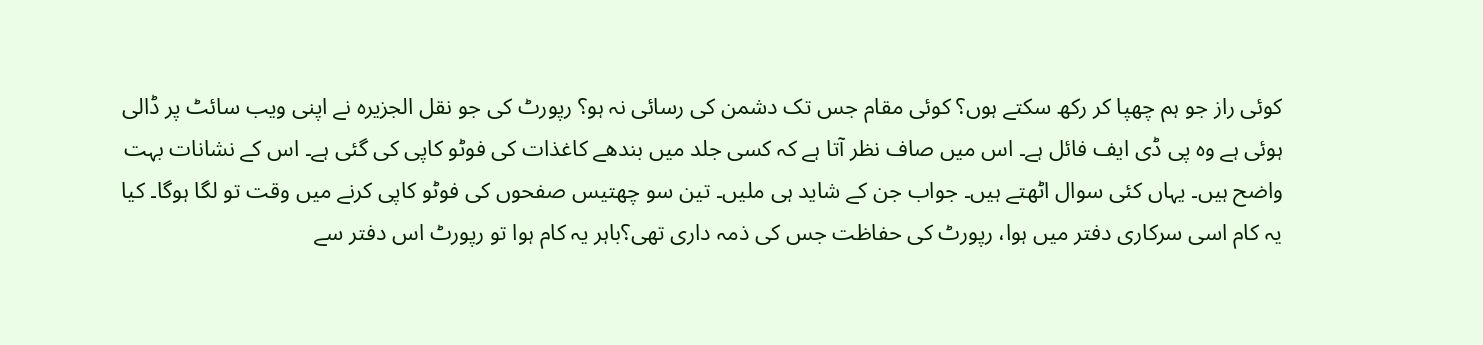کوئی راز جو ہم چھپا کر رکھ سکتے ہوں؟ کوئی مقام جس تک دشمن کی رسائی نہ ہو؟ رپورٹ کی جو نقل الجزیرہ نے اپنی ویب سائٹ پر ڈالی ہوئی ہے وہ پی ڈی ایف فائل ہے۔ اس میں صاف نظر آتا ہے کہ کسی جلد میں بندھے کاغذات کی فوٹو کاپی کی گئی ہے۔ اس کے نشانات بہت واضح ہیں۔ یہاں کئی سوال اٹھتے ہیں۔ جواب جن کے شاید ہی ملیں۔ تین سو چھتیس صفحوں کی فوٹو کاپی کرنے میں وقت تو لگا ہوگا۔ کیا یہ کام اسی سرکاری دفتر میں ہوا، رپورٹ کی حفاظت جس کی ذمہ داری تھی؟باہر یہ کام ہوا تو رپورٹ اس دفتر سے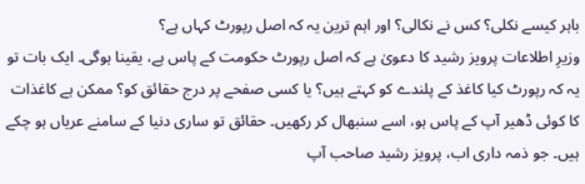باہر کیسے نکلی؟ کس نے نکالی؟ اور اہم ترین یہ کہ اصل رپورٹ کہاں ہے؟
وزیرِ اطلاعات پرویز رشید کا دعویٰ ہے کہ اصل رپورٹ حکومت کے پاس ہے، یقینا ہوگی۔ ایک بات تو یہ کہ رپورٹ کیا کاغذ کے پلندے کو کہتے ہیں؟ یا کسی صفحے پر درج حقائق کو؟ ممکن ہے کاغذات کا کوئی ڈھیر آپ کے پاس ہو، اسے سنبھال کر رکھیں۔ حقائق تو ساری دنیا کے سامنے عریاں ہو چکے ہیں۔ جو ذمہ داری اب، پرویز رشید صاحب آپ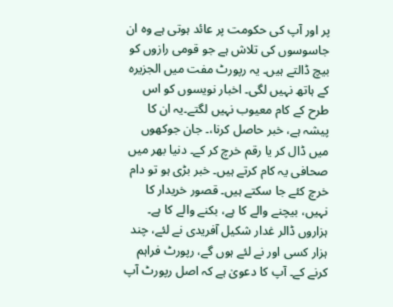پر اور آپ کی حکومت پر عائد ہوتی ہے وہ ان جاسوسوں کی تلاش ہے جو قومی رازوں کو بیچ ڈالتے ہیں۔ یہ رپورٹ مفت میں الجزیرہ کے ہاتھ نہیں لگی۔ اخبار نویسوں کو اس طرح کے کام معیوب نہیں لگتے۔یہ ان کا پیشہ ہے، خبر حاصل کرنا،۔ جان جوکھوں میں ڈال کر یا رقم خرچ کر کے۔ دنیا بھر میں صحافی یہ کام کرتے ہیں۔ خبر بڑی ہو تو دام خرچ کئے جا سکتے ہیں۔ قصور خریدار کا نہیں، بیچنے والے کا ہے، بکنے والے کا ہے۔ ہزاروں ڈالر غدار شکیل آفریدی نے لئے، چند ہزار کسی اور نے لئے ہوں گے، رپورٹ فراہم کرنے کے۔ آپ کا دعویٰ ہے کہ اصل رپورٹ آپ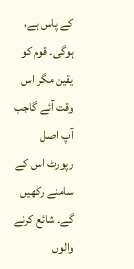کے پاس ہے، ہوگی۔ قوم کو یقین مگر اس وقت آئے گاجب آپ اصل رپورٹ اس کے سامنے رکھیں گے۔ شائع کرنے والوں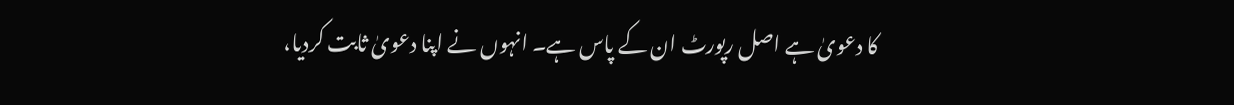کا دعویٰ ہے اصل رپورٹ ان کے پاس ہے۔ انہوں نے اپنا دعویٰ ثابت کردیا،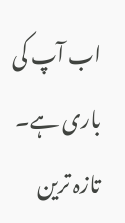اب آپ کی باری ہے۔
تازہ ترین